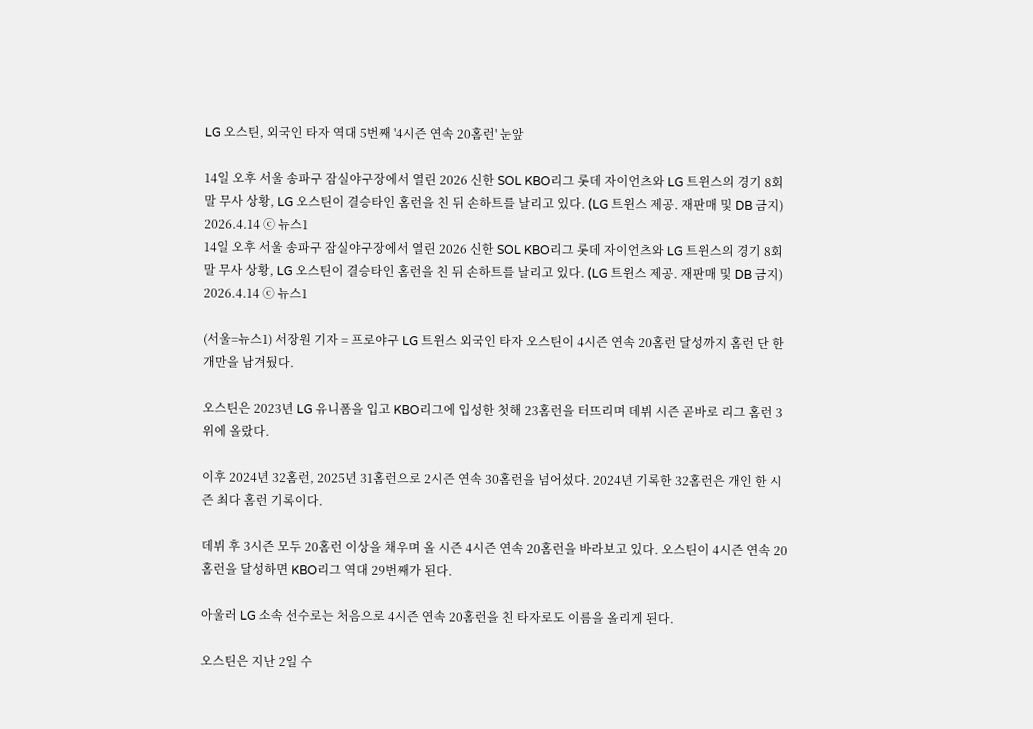LG 오스틴, 외국인 타자 역대 5번째 '4시즌 연속 20홈런' 눈앞

14일 오후 서울 송파구 잠실야구장에서 열린 2026 신한 SOL KBO리그 롯데 자이언츠와 LG 트윈스의 경기 8회말 무사 상황, LG 오스틴이 결승타인 홈런을 친 뒤 손하트를 날리고 있다. (LG 트윈스 제공. 재판매 및 DB 금지) 2026.4.14 ⓒ 뉴스1
14일 오후 서울 송파구 잠실야구장에서 열린 2026 신한 SOL KBO리그 롯데 자이언츠와 LG 트윈스의 경기 8회말 무사 상황, LG 오스틴이 결승타인 홈런을 친 뒤 손하트를 날리고 있다. (LG 트윈스 제공. 재판매 및 DB 금지) 2026.4.14 ⓒ 뉴스1

(서울=뉴스1) 서장원 기자 = 프로야구 LG 트윈스 외국인 타자 오스틴이 4시즌 연속 20홈런 달성까지 홈런 단 한 개만을 남겨뒀다.

오스틴은 2023년 LG 유니폼을 입고 KBO리그에 입성한 첫해 23홈런을 터뜨리며 데뷔 시즌 곧바로 리그 홈런 3위에 올랐다.

이후 2024년 32홈런, 2025년 31홈런으로 2시즌 연속 30홈런을 넘어섰다. 2024년 기록한 32홈런은 개인 한 시즌 최다 홈런 기록이다.

데뷔 후 3시즌 모두 20홈런 이상을 채우며 올 시즌 4시즌 연속 20홈런을 바라보고 있다. 오스틴이 4시즌 연속 20홈런을 달성하면 KBO리그 역대 29번째가 된다.

아울러 LG 소속 선수로는 처음으로 4시즌 연속 20홈런을 친 타자로도 이름을 올리게 된다.

오스틴은 지난 2일 수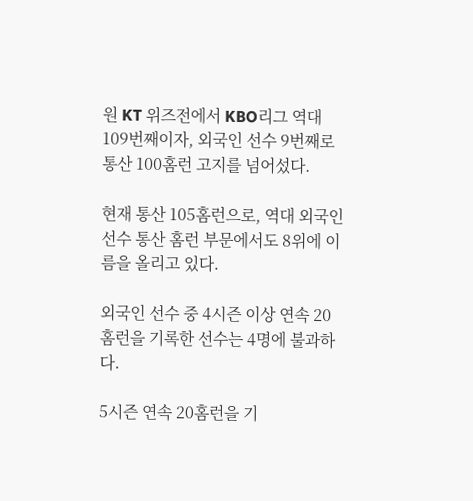원 KT 위즈전에서 KBO리그 역대 109번째이자, 외국인 선수 9번째로 통산 100홈런 고지를 넘어섰다.

현재 통산 105홈런으로, 역대 외국인 선수 통산 홈런 부문에서도 8위에 이름을 올리고 있다.

외국인 선수 중 4시즌 이상 연속 20홈런을 기록한 선수는 4명에 불과하다.

5시즌 연속 20홈런을 기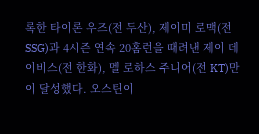록한 타이론 우즈(전 두산), 제이미 로맥(전 SSG)과 4시즌 연속 20홈런을 때려낸 제이 데이비스(전 한화), 멜 로하스 주니어(전 KT)만이 달성했다. 오스틴이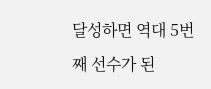달성하면 역대 5번째 선수가 된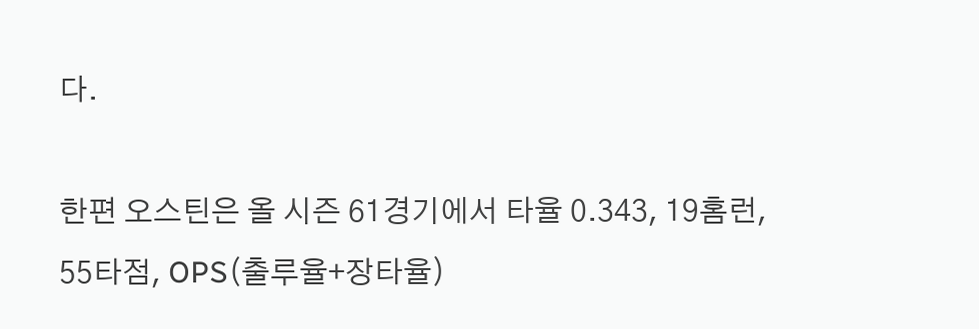다.

한편 오스틴은 올 시즌 61경기에서 타율 0.343, 19홈런, 55타점, OPS(출루율+장타율)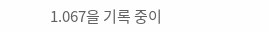1.067을 기록 중이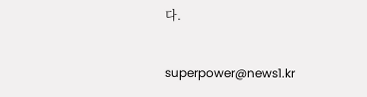다.

superpower@news1.kr